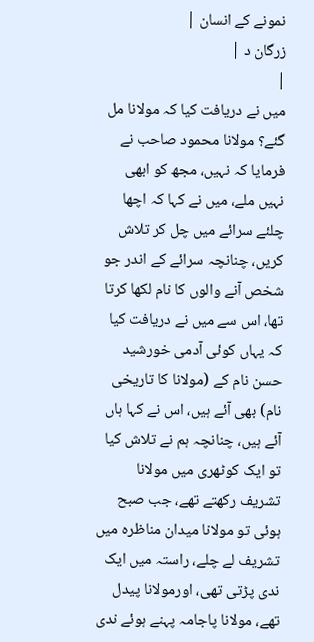نمونے کے انسان |
زرگان د |
|
میں نے دریافت کیا کہ مولانا مل گئے؟ مولانا محمود صاحب نے فرمایا کہ نہیں، مجھ کو ابھی نہیں ملے، میں نے کہا کہ اچھا چلئے سرائے میں چل کر تلاش کریں، چنانچہ سرائے کے اندر جو شخص آنے والوں کا نام لکھا کرتا تھا، اس سے میں نے دریافت کیا کہ یہاں کوئی آدمی خورشید حسن نام کے (مولانا کا تاریخی نام) بھی آئے ہیں، اس نے کہا ہاں آئے ہیں، چنانچہ ہم نے تلاش کیا تو ایک کوٹھری میں مولانا تشریف رکھتے تھے، جب صبح ہوئی تو مولانا میدان مناظرہ میں تشریف لے چلے، راستہ میں ایک ندی پڑتی تھی، اورمولانا پیدل تھے، مولانا پاجامہ پہنے ہوئے ندی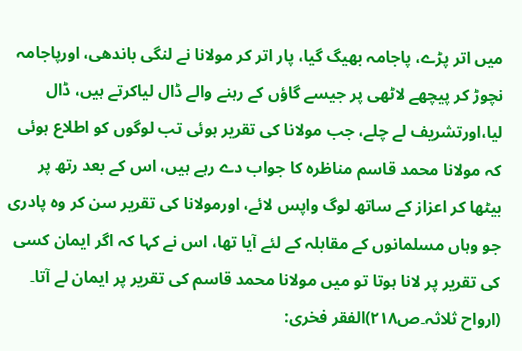میں اتر پڑے، پاجامہ بھیگ گیا، پار اتر کر مولانا نے لنگی باندھی، اورپاجامہ نچوڑ کر پیچھے لاٹھی پر جیسے گاؤں کے رہنے والے ڈال لیاکرتے ہیں، ڈال لیا،اورتشریف لے چلے، جب مولانا کی تقریر ہوئی تب لوگوں کو اطلاع ہوئی کہ مولانا محمد قاسم مناظرہ کا جواب دے رہے ہیں، اس کے بعد رتھ پر بیٹھا کر اعزاز کے ساتھ لوگ واپس لائے، اورمولانا کی تقریر سن کر وہ پادری جو وہاں مسلمانوں کے مقابلہ کے لئے آیا تھا، اس نے کہا کہ اگر ایمان کسی کی تقریر پر لانا ہوتا تو میں مولانا محمد قاسم کی تقریر پر ایمان لے آتا۔ (ارواح ثلاثہ۔ص۲۱۸)الفقر فخری: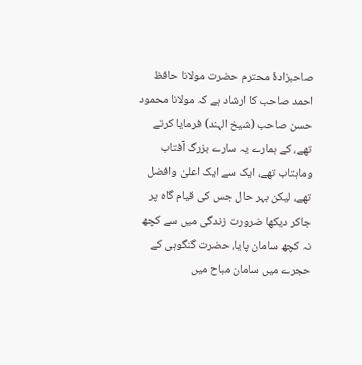صاحبزادۂ محترم حضرت مولانا حافظ احمد صاحب کا ارشاد ہے کہ مولانا محمود حسن صاحب (شیخ الہند) فرمایا کرتے تھے، کے ہمارے یہ سارے بزرگ آفتاب وماہتاب تھے، ایک سے ایک اعلیٰ وافضل تھے، لیکن بہر حال جس کی قیام گاہ پر جاکر دیکھا ضرورت زندگی میں سے کچھ نہ کچھ سامان پایا، حضرت گنگوہی کے حجرے میں سامان مباح میں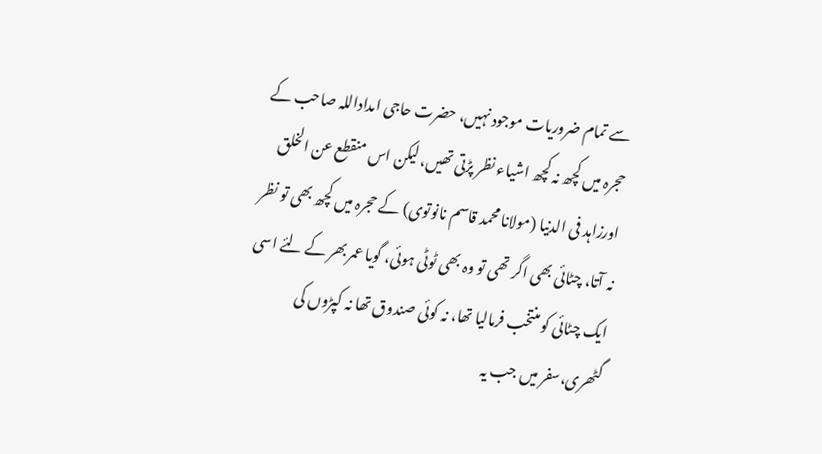سے تمام ضروریات موجود نہیں، حضرت حاجی امداداللہ صاحب کے حجرہ میں کچھ نہ کچھ اشیاء نظر پڑتی تھیں، لیکن اس منقطع عن الخلق اورزاہد فی الدنیا (مولانا محمد قاسم نانوتوی) کے حجرہ میں کچھ بھی تو نظر نہ آتا، چٹائی بھی اگر تھی تو وہ بھی ٹوٹی ہوئی، گویا عمر بھر کے لئے اسی ایک چٹائی کو منتخب فرمالیا تھا، نہ کوئی صندوق تھا نہ کپڑوں کی گٹھری،سفر میں جب یہ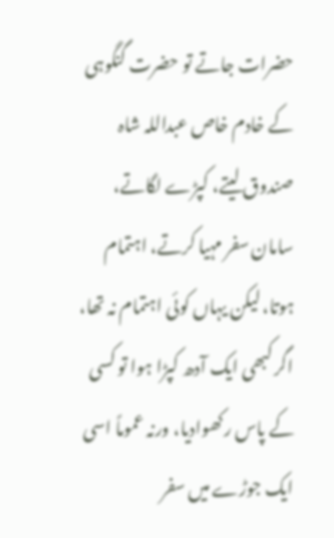حضرات جاتے تو حضرت گنگوہی کے خادم خاص عبداللہ شاہ صندوق لیتے، کپڑے لگاتے، سامان سفر مہیا کرتے، اہتمام ہوتا، لیکن یہاں کوئی اہتمام نہ تھا، اگر کبھی ایک آدھ کپڑا ہوا تو کسی کے پاس رکھوادیا، ورنہ عموماً اسی ایک جوڑے میں سفر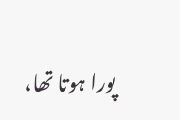پورا ہوتا تھا،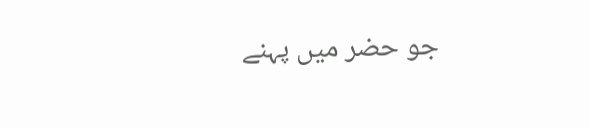جو حضر میں پہنے